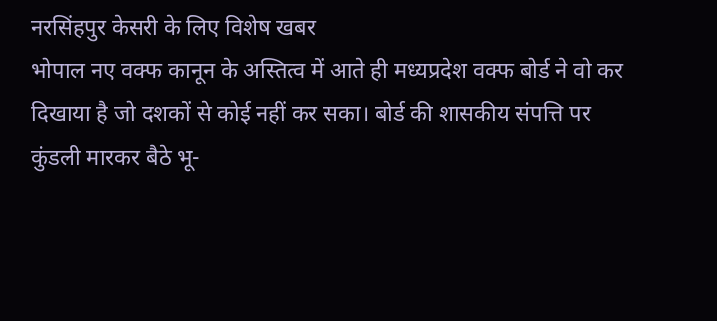नरसिंहपुर केसरी के लिए विशेष खबर
भोपाल नए वक्फ कानून के अस्तित्व में आते ही मध्यप्रदेश वक्फ बोर्ड ने वो कर दिखाया है जो दशकों से कोई नहीं कर सका। बोर्ड की शासकीय संपत्ति पर कुंडली मारकर बैठे भू-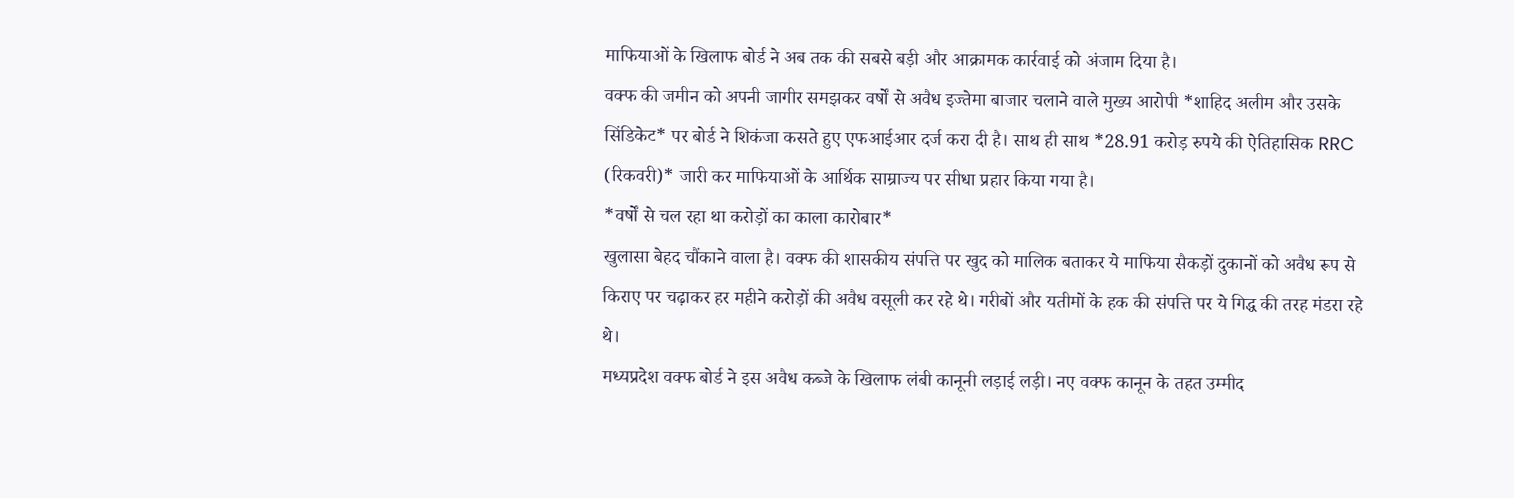माफियाओं के खिलाफ बोर्ड ने अब तक की सबसे बड़ी और आक्रामक कार्रवाई को अंजाम दिया है।
वक्फ की जमीन को अपनी जागीर समझकर वर्षों से अवैध इज्तेमा बाजार चलाने वाले मुख्य आरोपी *शाहिद अलीम और उसके सिंडिकेट* पर बोर्ड ने शिकंजा कसते हुए एफआईआर दर्ज करा दी है। साथ ही साथ *28.91 करोड़ रुपये की ऐतिहासिक RRC (रिकवरी)* जारी कर माफियाओं के आर्थिक साम्राज्य पर सीधा प्रहार किया गया है।
*वर्षों से चल रहा था करोड़ों का काला कारोबार*
खुलासा बेहद चौंकाने वाला है। वक्फ की शासकीय संपत्ति पर खुद को मालिक बताकर ये माफिया सैकड़ों दुकानों को अवैध रूप से किराए पर चढ़ाकर हर महीने करोड़ों की अवैध वसूली कर रहे थे। गरीबों और यतीमों के हक की संपत्ति पर ये गिद्ध की तरह मंडरा रहे थे।
मध्यप्रदेश वक्फ बोर्ड ने इस अवैध कब्जे के खिलाफ लंबी कानूनी लड़ाई लड़ी। नए वक्फ कानून के तहत उम्मीद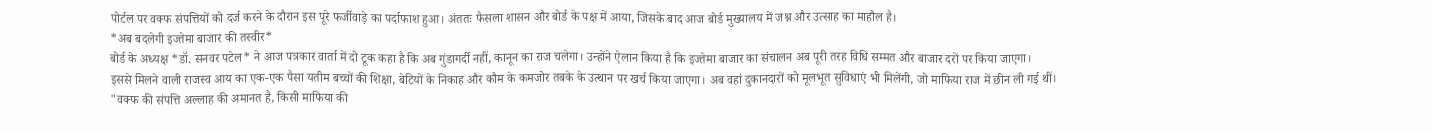पोर्टल पर वक्फ संपत्तियों को दर्ज करने के दौरान इस पूरे फर्जीवाड़े का पर्दाफाश हुआ। अंततः फैसला शासन और बोर्ड के पक्ष में आया, जिसके बाद आज बोर्ड मुख्यालय में जश्न और उत्साह का माहौल है।
*अब बदलेगी इज्तेमा बाजार की तस्वीर*
बोर्ड के अध्यक्ष *डॉ. सनवर पटेल* ने आज पत्रकार वार्ता में दो टूक कहा है कि अब गुंडागर्दी नहीं, कानून का राज चलेगा। उन्होंने ऐलान किया है कि इज्तेमा बाजार का संचालन अब पूरी तरह विधि सम्मत और बाजार दरों पर किया जाएगा।
इससे मिलने वाली राजस्व आय का एक-एक पैसा यतीम बच्चों की शिक्षा, बेटियों के निकाह और कौम के कमजोर तबके के उत्थान पर खर्च किया जाएगा। अब वहां दुकानदारों को मूलभूत सुविधाएं भी मिलेंगी, जो माफिया राज में छीन ली गई थीं।
"वक्फ की संपत्ति अल्लाह की अमानत है, किसी माफिया की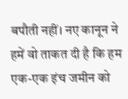बपौती नहीं। नए कानून ने हमें वो ताकत दी है कि हम एक-एक इंच जमीन को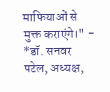माफियाओं से मुक्त कराएंगे।" - *डॉ. सनवर पटेल, अध्यक्ष,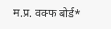म.प्र. वक्फ बोर्ड*